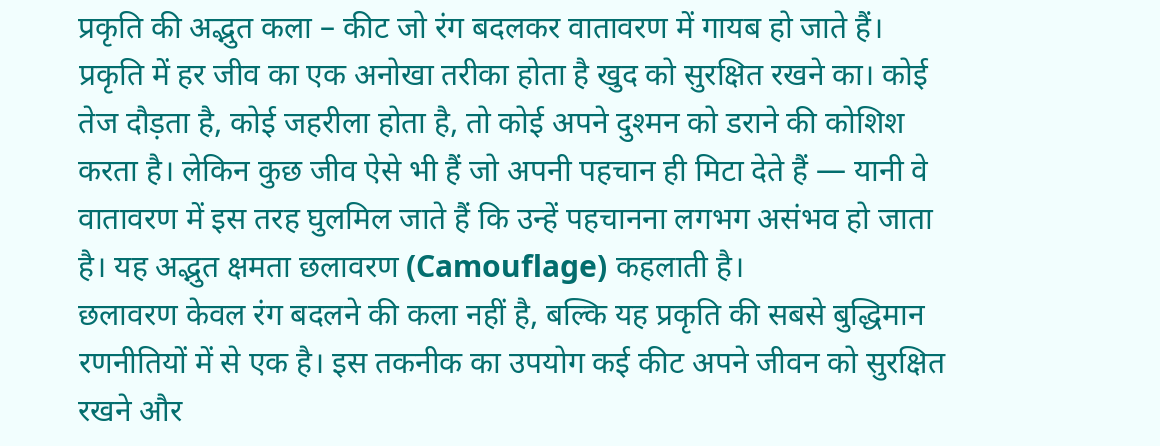प्रकृति की अद्भुत कला – कीट जो रंग बदलकर वातावरण में गायब हो जाते हैं।
प्रकृति में हर जीव का एक अनोखा तरीका होता है खुद को सुरक्षित रखने का। कोई तेज दौड़ता है, कोई जहरीला होता है, तो कोई अपने दुश्मन को डराने की कोशिश करता है। लेकिन कुछ जीव ऐसे भी हैं जो अपनी पहचान ही मिटा देते हैं — यानी वे वातावरण में इस तरह घुलमिल जाते हैं कि उन्हें पहचानना लगभग असंभव हो जाता है। यह अद्भुत क्षमता छलावरण (Camouflage) कहलाती है।
छलावरण केवल रंग बदलने की कला नहीं है, बल्कि यह प्रकृति की सबसे बुद्धिमान रणनीतियों में से एक है। इस तकनीक का उपयोग कई कीट अपने जीवन को सुरक्षित रखने और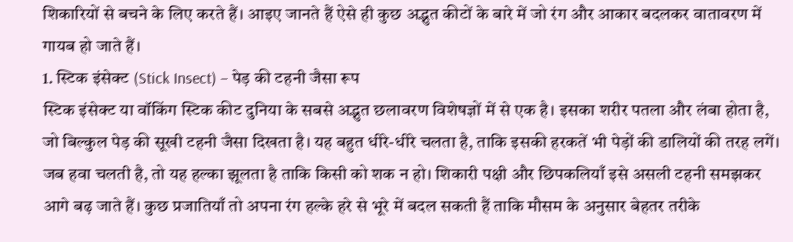शिकारियों से बचने के लिए करते हैं। आइए जानते हैं ऐसे ही कुछ अद्भुत कीटों के बारे में जो रंग और आकार बदलकर वातावरण में गायब हो जाते हैं।
1. स्टिक इंसेक्ट (Stick Insect) – पेड़ की टहनी जैसा रूप
स्टिक इंसेक्ट या वॉकिंग स्टिक कीट दुनिया के सबसे अद्भुत छलावरण विशेषज्ञों में से एक है। इसका शरीर पतला और लंबा होता है, जो बिल्कुल पेड़ की सूखी टहनी जैसा दिखता है। यह बहुत धीरे-धीरे चलता है, ताकि इसकी हरकतें भी पेड़ों की डालियों की तरह लगें।
जब हवा चलती है, तो यह हल्का झूलता है ताकि किसी को शक न हो। शिकारी पक्षी और छिपकलियाँ इसे असली टहनी समझकर आगे बढ़ जाते हैं। कुछ प्रजातियाँ तो अपना रंग हल्के हरे से भूरे में बदल सकती हैं ताकि मौसम के अनुसार बेहतर तरीके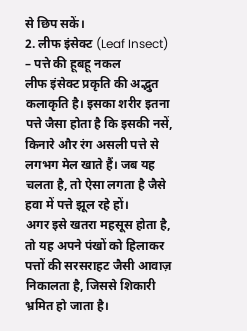से छिप सकें।
2. लीफ इंसेक्ट (Leaf Insect) – पत्ते की हूबहू नकल
लीफ इंसेक्ट प्रकृति की अद्भुत कलाकृति है। इसका शरीर इतना पत्ते जैसा होता है कि इसकी नसें, किनारे और रंग असली पत्ते से लगभग मेल खाते हैं। जब यह चलता है, तो ऐसा लगता है जैसे हवा में पत्ते झूल रहे हों।
अगर इसे खतरा महसूस होता है, तो यह अपने पंखों को हिलाकर पत्तों की सरसराहट जैसी आवाज़ निकालता है, जिससे शिकारी भ्रमित हो जाता है।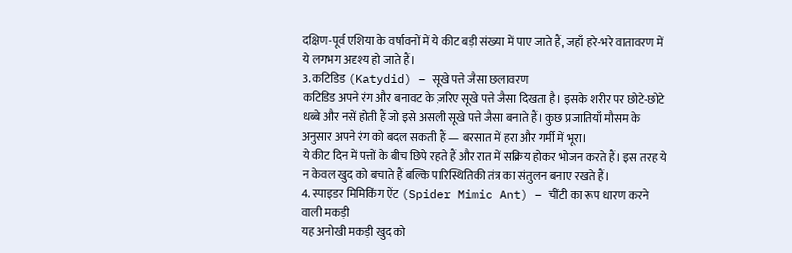दक्षिण-पूर्व एशिया के वर्षावनों में ये कीट बड़ी संख्या में पाए जाते हैं, जहाँ हरे-भरे वातावरण में ये लगभग अदृश्य हो जाते हैं।
3. कटिडिड (Katydid) – सूखे पत्ते जैसा छलावरण
कटिडिड अपने रंग और बनावट के ज़रिए सूखे पत्ते जैसा दिखता है। इसके शरीर पर छोटे-छोटे धब्बे और नसें होती हैं जो इसे असली सूखे पत्ते जैसा बनाते हैं। कुछ प्रजातियाँ मौसम के अनुसार अपने रंग को बदल सकती हैं — बरसात में हरा और गर्मी में भूरा।
ये कीट दिन में पत्तों के बीच छिपे रहते हैं और रात में सक्रिय होकर भोजन करते हैं। इस तरह ये न केवल खुद को बचाते हैं बल्कि पारिस्थितिकी तंत्र का संतुलन बनाए रखते हैं।
4. स्पाइडर मिमिकिंग ऐंट (Spider Mimic Ant) – चींटी का रूप धारण करने वाली मकड़ी
यह अनोखी मकड़ी खुद को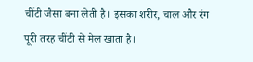चींटी जैसा बना लेती है। इसका शरीर, चाल और रंग पूरी तरह चींटी से मेल खाता है।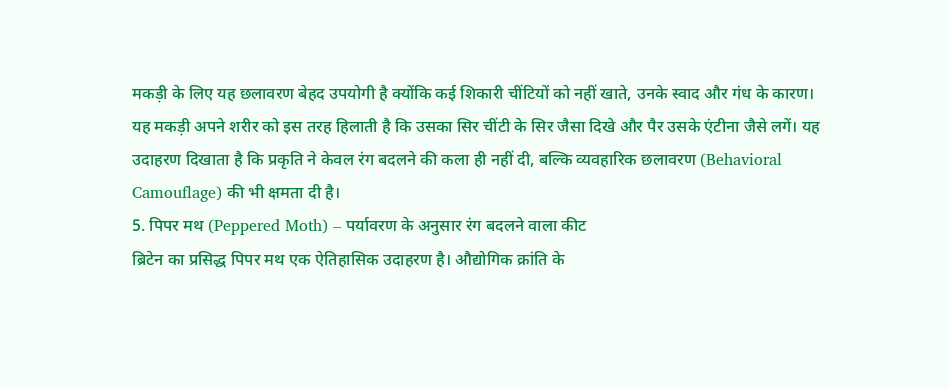मकड़ी के लिए यह छलावरण बेहद उपयोगी है क्योंकि कई शिकारी चींटियों को नहीं खाते, उनके स्वाद और गंध के कारण।
यह मकड़ी अपने शरीर को इस तरह हिलाती है कि उसका सिर चींटी के सिर जैसा दिखे और पैर उसके एंटीना जैसे लगें। यह उदाहरण दिखाता है कि प्रकृति ने केवल रंग बदलने की कला ही नहीं दी, बल्कि व्यवहारिक छलावरण (Behavioral Camouflage) की भी क्षमता दी है।
5. पिपर मथ (Peppered Moth) – पर्यावरण के अनुसार रंग बदलने वाला कीट
ब्रिटेन का प्रसिद्ध पिपर मथ एक ऐतिहासिक उदाहरण है। औद्योगिक क्रांति के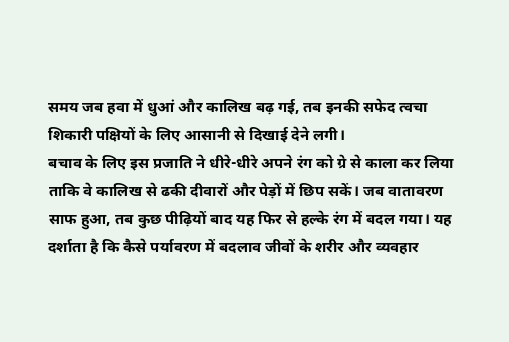समय जब हवा में धुआं और कालिख बढ़ गई, तब इनकी सफेद त्वचा शिकारी पक्षियों के लिए आसानी से दिखाई देने लगी।
बचाव के लिए इस प्रजाति ने धीरे-धीरे अपने रंग को ग्रे से काला कर लिया ताकि वे कालिख से ढकी दीवारों और पेड़ों में छिप सकें। जब वातावरण साफ हुआ, तब कुछ पीढ़ियों बाद यह फिर से हल्के रंग में बदल गया। यह दर्शाता है कि कैसे पर्यावरण में बदलाव जीवों के शरीर और व्यवहार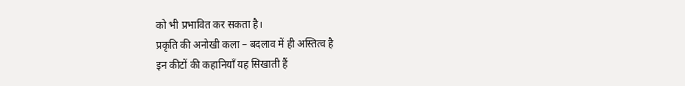को भी प्रभावित कर सकता है।
प्रकृति की अनोखी कला – बदलाव में ही अस्तित्व है
इन कीटों की कहानियाँ यह सिखाती हैं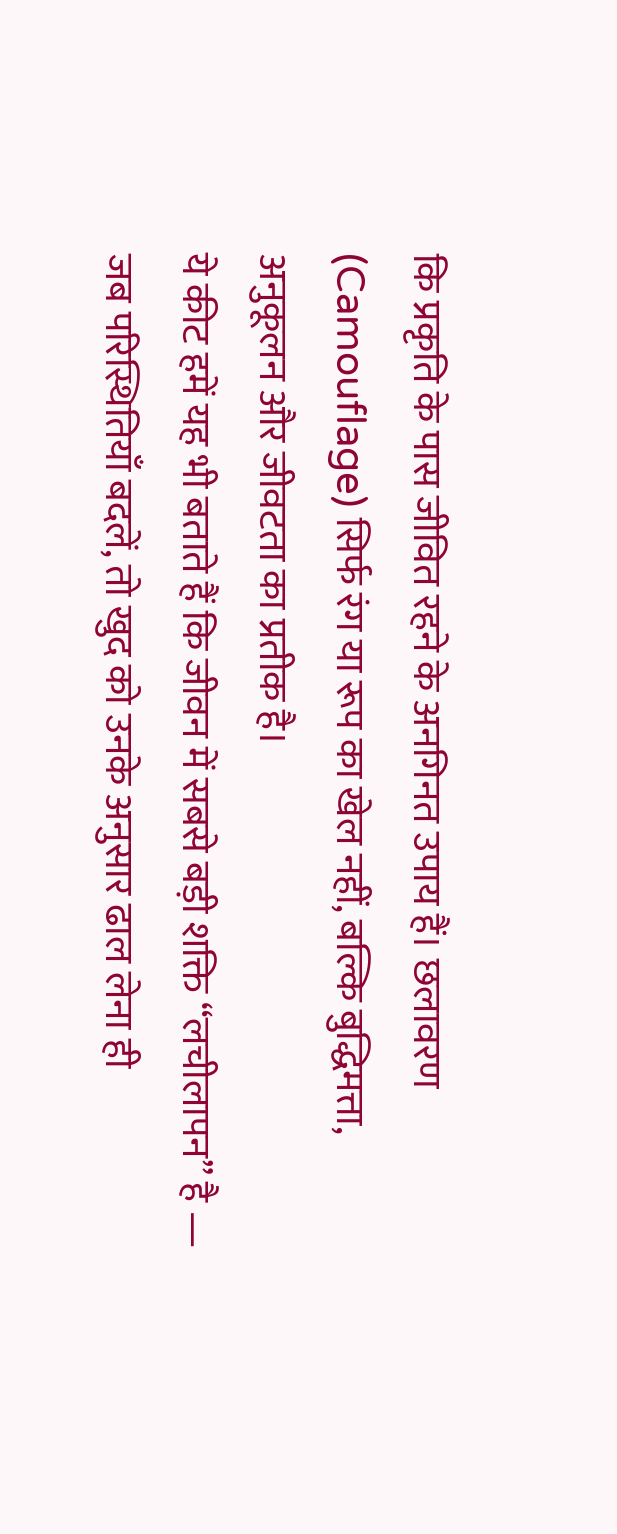कि प्रकृति के पास जीवित रहने के अनगिनत उपाय हैं। छलावरण (Camouflage) सिर्फ रंग या रूप का खेल नहीं, बल्कि बुद्धिमत्ता, अनुकूलन और जीवटता का प्रतीक है।
ये कीट हमें यह भी बताते हैं कि जीवन में सबसे बड़ी शक्ति “लचीलापन” है — जब परिस्थितियाँ बदलें, तो खुद को उनके अनुसार ढाल लेना ही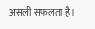असली सफलता है।